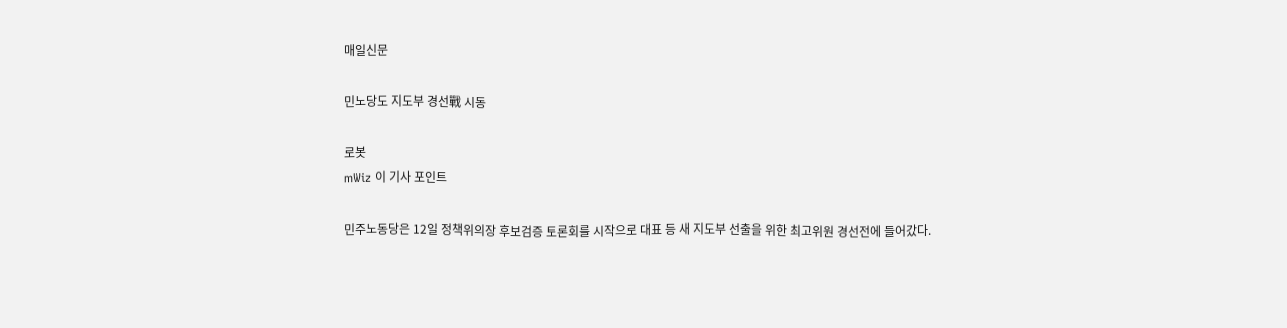매일신문

민노당도 지도부 경선戰 시동

로봇
mWiz 이 기사 포인트

민주노동당은 12일 정책위의장 후보검증 토론회를 시작으로 대표 등 새 지도부 선출을 위한 최고위원 경선전에 들어갔다.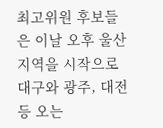최고위원 후보들은 이날 오후 울산지역을 시작으로 대구와 광주, 대전 등 오는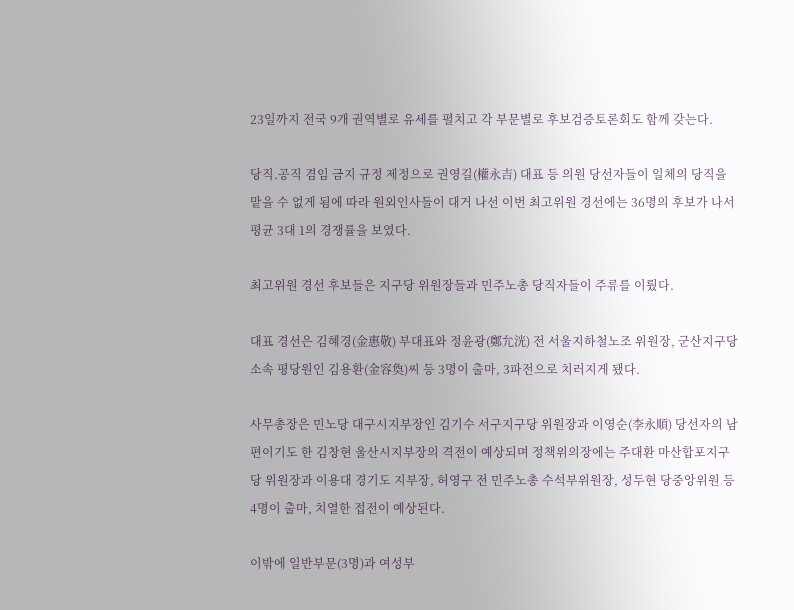23일까지 전국 9개 권역별로 유세를 펼치고 각 부문별로 후보검증토론회도 함께 갖는다.

당직.공직 겸임 금지 규정 제정으로 권영길(權永吉) 대표 등 의원 당선자들이 일체의 당직을 맡을 수 없게 됨에 따라 원외인사들이 대거 나선 이번 최고위원 경선에는 36명의 후보가 나서 평균 3대 1의 경쟁률을 보였다.

최고위원 경선 후보들은 지구당 위원장들과 민주노총 당직자들이 주류를 이뤘다.

대표 경선은 김혜경(金惠敬) 부대표와 정윤광(鄭允洸) 전 서울지하철노조 위원장, 군산지구당 소속 평당원인 김용환(金容奐)씨 등 3명이 출마, 3파전으로 치러지게 됐다.

사무총장은 민노당 대구시지부장인 김기수 서구지구당 위원장과 이영순(李永順) 당선자의 남편이기도 한 김창현 울산시지부장의 격전이 예상되며 정책위의장에는 주대환 마산합포지구당 위원장과 이용대 경기도 지부장, 허영구 전 민주노총 수석부위원장, 성두현 당중앙위원 등 4명이 출마, 치열한 접전이 예상된다.

이밖에 일반부문(3명)과 여성부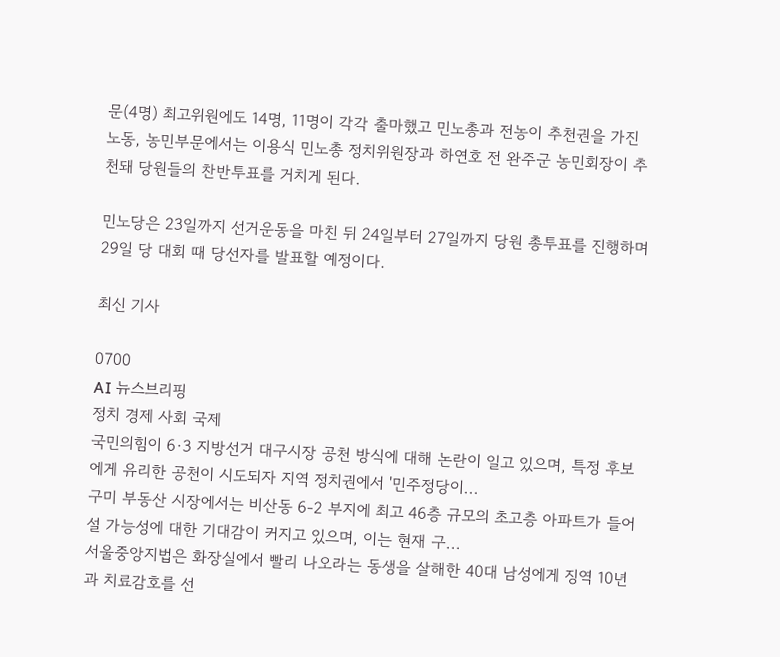문(4명) 최고위원에도 14명, 11명이 각각 출마했고 민노총과 전농이 추천권을 가진 노동, 농민부문에서는 이용식 민노총 정치위원장과 하연호 전 완주군 농민회장이 추천돼 당원들의 찬반투표를 거치게 된다.

민노당은 23일까지 선거운동을 마친 뒤 24일부터 27일까지 당원 총투표를 진행하며 29일 당 대회 때 당선자를 발표할 예정이다.

최신 기사

0700
AI 뉴스브리핑
정치 경제 사회 국제
국민의힘이 6·3 지방선거 대구시장 공천 방식에 대해 논란이 일고 있으며, 특정 후보에게 유리한 공천이 시도되자 지역 정치권에서 '민주정당이...
구미 부동산 시장에서는 비산동 6-2 부지에 최고 46층 규모의 초고층 아파트가 들어설 가능성에 대한 기대감이 커지고 있으며, 이는 현재 구...
서울중앙지법은 화장실에서 빨리 나오라는 동생을 살해한 40대 남성에게 징역 10년과 치료감호를 선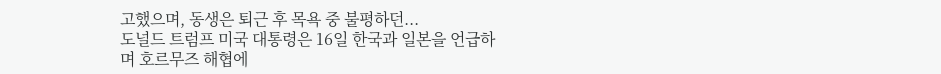고했으며, 동생은 퇴근 후 목욕 중 불평하던...
도널드 트럼프 미국 대통령은 16일 한국과 일본을 언급하며 호르무즈 해협에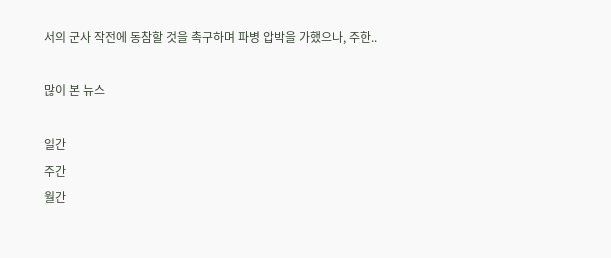서의 군사 작전에 동참할 것을 촉구하며 파병 압박을 가했으나, 주한..

많이 본 뉴스

일간
주간
월간